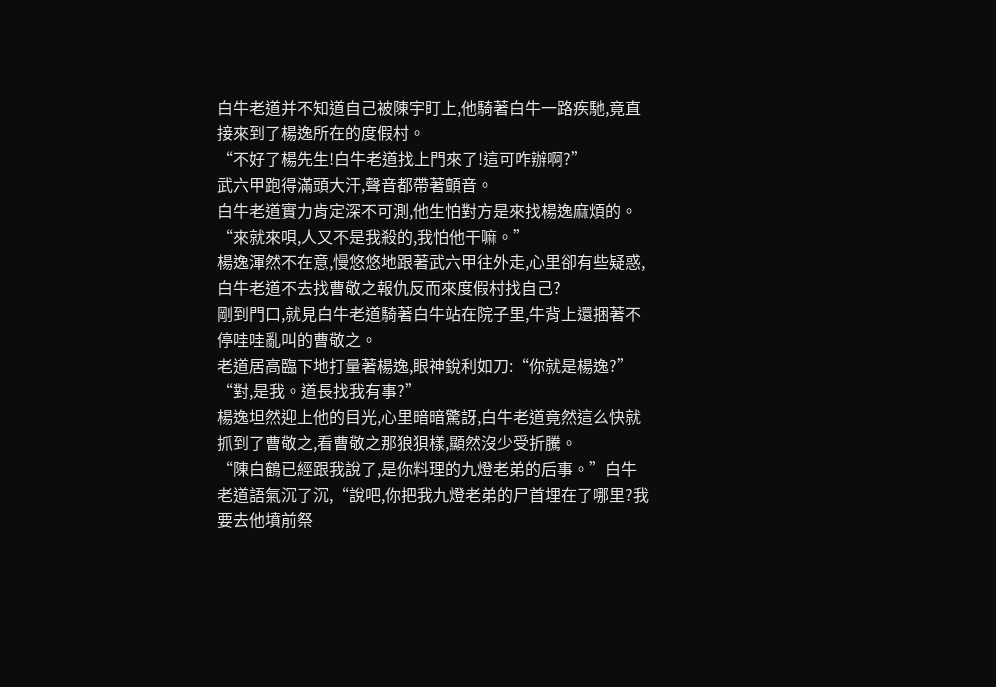白牛老道并不知道自己被陳宇盯上,他騎著白牛一路疾馳,竟直接來到了楊逸所在的度假村。
“不好了楊先生!白牛老道找上門來了!這可咋辦啊?”
武六甲跑得滿頭大汗,聲音都帶著顫音。
白牛老道實力肯定深不可測,他生怕對方是來找楊逸麻煩的。
“來就來唄,人又不是我殺的,我怕他干嘛。”
楊逸渾然不在意,慢悠悠地跟著武六甲往外走,心里卻有些疑惑,白牛老道不去找曹敬之報仇反而來度假村找自己?
剛到門口,就見白牛老道騎著白牛站在院子里,牛背上還捆著不停哇哇亂叫的曹敬之。
老道居高臨下地打量著楊逸,眼神銳利如刀:“你就是楊逸?”
“對,是我。道長找我有事?”
楊逸坦然迎上他的目光,心里暗暗驚訝,白牛老道竟然這么快就抓到了曹敬之,看曹敬之那狼狽樣,顯然沒少受折騰。
“陳白鶴已經跟我說了,是你料理的九燈老弟的后事。”白牛老道語氣沉了沉,“說吧,你把我九燈老弟的尸首埋在了哪里?我要去他墳前祭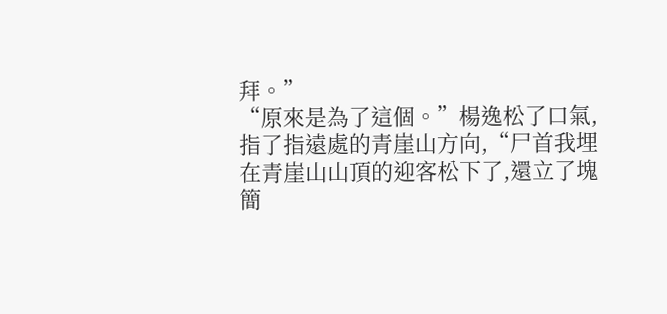拜。”
“原來是為了這個。”楊逸松了口氣,指了指遠處的青崖山方向,“尸首我埋在青崖山山頂的迎客松下了,還立了塊簡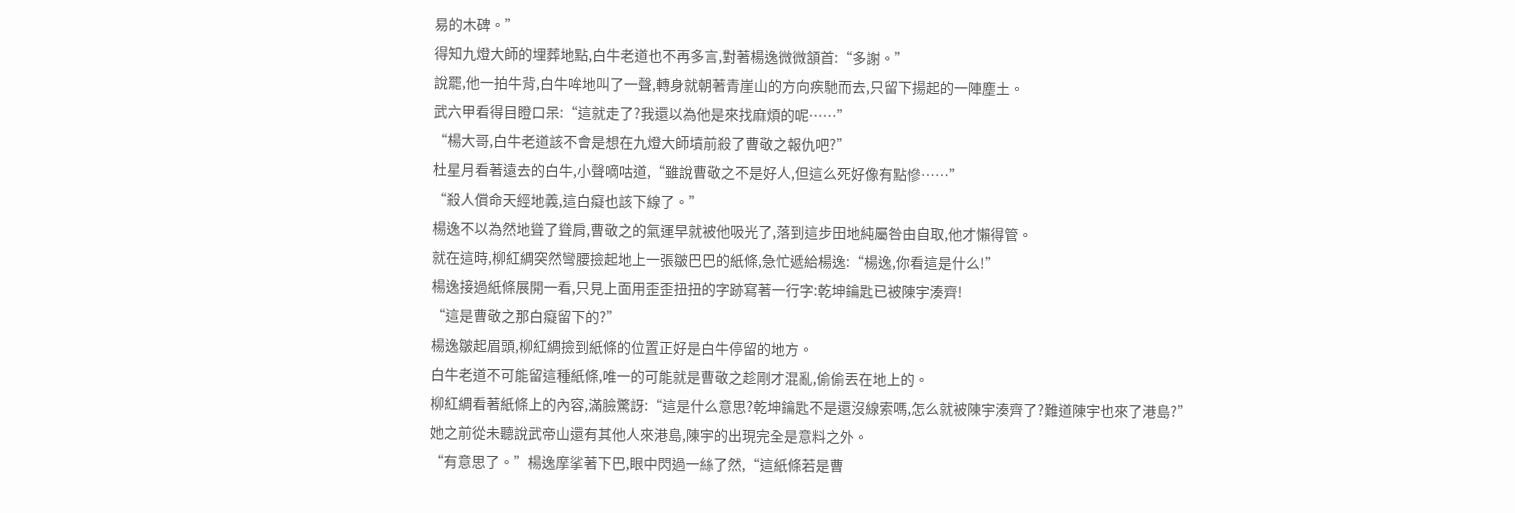易的木碑。”
得知九燈大師的埋葬地點,白牛老道也不再多言,對著楊逸微微頷首:“多謝。”
說罷,他一拍牛背,白牛哞地叫了一聲,轉身就朝著青崖山的方向疾馳而去,只留下揚起的一陣塵土。
武六甲看得目瞪口呆:“這就走了?我還以為他是來找麻煩的呢……”
“楊大哥,白牛老道該不會是想在九燈大師墳前殺了曹敬之報仇吧?”
杜星月看著遠去的白牛,小聲嘀咕道,“雖說曹敬之不是好人,但這么死好像有點慘……”
“殺人償命天經地義,這白癡也該下線了。”
楊逸不以為然地聳了聳肩,曹敬之的氣運早就被他吸光了,落到這步田地純屬咎由自取,他才懶得管。
就在這時,柳紅綢突然彎腰撿起地上一張皺巴巴的紙條,急忙遞給楊逸:“楊逸,你看這是什么!”
楊逸接過紙條展開一看,只見上面用歪歪扭扭的字跡寫著一行字:乾坤鑰匙已被陳宇湊齊!
“這是曹敬之那白癡留下的?”
楊逸皺起眉頭,柳紅綢撿到紙條的位置正好是白牛停留的地方。
白牛老道不可能留這種紙條,唯一的可能就是曹敬之趁剛才混亂,偷偷丟在地上的。
柳紅綢看著紙條上的內容,滿臉驚訝:“這是什么意思?乾坤鑰匙不是還沒線索嗎,怎么就被陳宇湊齊了?難道陳宇也來了港島?”
她之前從未聽說武帝山還有其他人來港島,陳宇的出現完全是意料之外。
“有意思了。”楊逸摩挲著下巴,眼中閃過一絲了然,“這紙條若是曹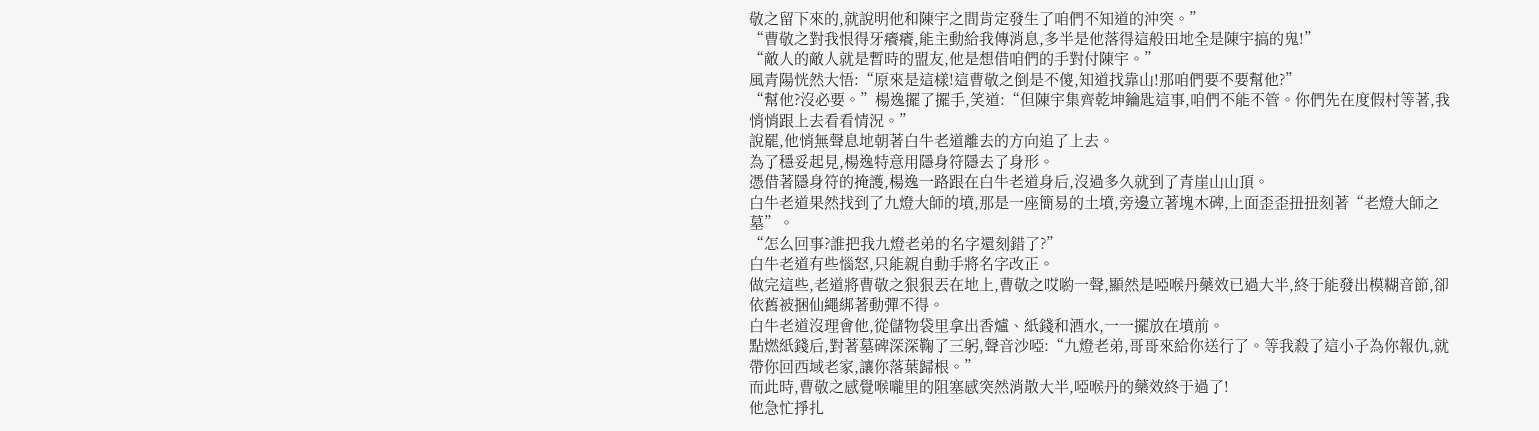敬之留下來的,就說明他和陳宇之間肯定發生了咱們不知道的沖突。”
“曹敬之對我恨得牙癢癢,能主動給我傳消息,多半是他落得這般田地全是陳宇搞的鬼!”
“敵人的敵人就是暫時的盟友,他是想借咱們的手對付陳宇。”
風青陽恍然大悟:“原來是這樣!這曹敬之倒是不傻,知道找靠山!那咱們要不要幫他?”
“幫他?沒必要。”楊逸擺了擺手,笑道:“但陳宇集齊乾坤鑰匙這事,咱們不能不管。你們先在度假村等著,我悄悄跟上去看看情況。”
說罷,他悄無聲息地朝著白牛老道離去的方向追了上去。
為了穩妥起見,楊逸特意用隱身符隱去了身形。
憑借著隱身符的掩護,楊逸一路跟在白牛老道身后,沒過多久就到了青崖山山頂。
白牛老道果然找到了九燈大師的墳,那是一座簡易的土墳,旁邊立著塊木碑,上面歪歪扭扭刻著“老燈大師之墓”。
“怎么回事?誰把我九燈老弟的名字還刻錯了?”
白牛老道有些惱怒,只能親自動手將名字改正。
做完這些,老道將曹敬之狠狠丟在地上,曹敬之哎喲一聲,顯然是啞喉丹藥效已過大半,終于能發出模糊音節,卻依舊被捆仙繩綁著動彈不得。
白牛老道沒理會他,從儲物袋里拿出香爐、紙錢和酒水,一一擺放在墳前。
點燃紙錢后,對著墓碑深深鞠了三躬,聲音沙啞:“九燈老弟,哥哥來給你送行了。等我殺了這小子為你報仇,就帶你回西域老家,讓你落葉歸根。”
而此時,曹敬之感覺喉嚨里的阻塞感突然消散大半,啞喉丹的藥效終于過了!
他急忙掙扎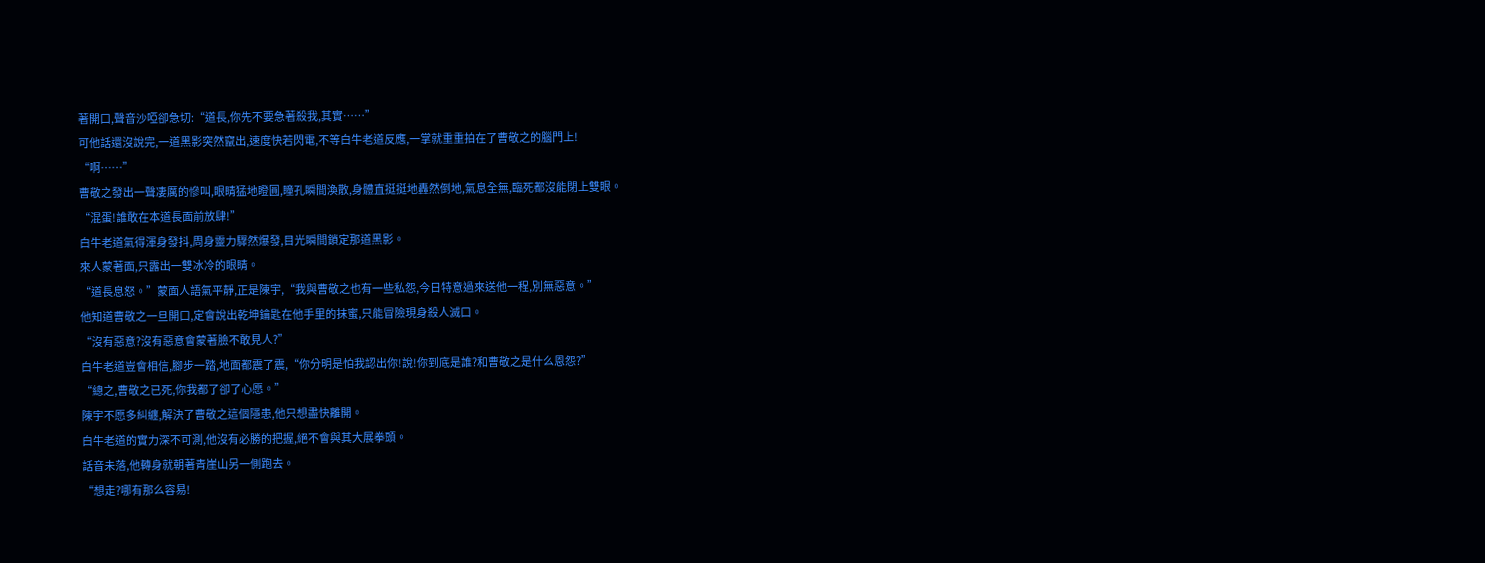著開口,聲音沙啞卻急切:“道長,你先不要急著殺我,其實……”
可他話還沒說完,一道黑影突然竄出,速度快若閃電,不等白牛老道反應,一掌就重重拍在了曹敬之的腦門上!
“啊……”
曹敬之發出一聲凄厲的慘叫,眼睛猛地瞪圓,瞳孔瞬間渙散,身體直挺挺地轟然倒地,氣息全無,臨死都沒能閉上雙眼。
“混蛋!誰敢在本道長面前放肆!”
白牛老道氣得渾身發抖,周身靈力驟然爆發,目光瞬間鎖定那道黑影。
來人蒙著面,只露出一雙冰冷的眼睛。
“道長息怒。”蒙面人語氣平靜,正是陳宇,“我與曹敬之也有一些私怨,今日特意過來送他一程,別無惡意。”
他知道曹敬之一旦開口,定會說出乾坤鑰匙在他手里的抹蜜,只能冒險現身殺人滅口。
“沒有惡意?沒有惡意會蒙著臉不敢見人?”
白牛老道豈會相信,腳步一踏,地面都震了震,“你分明是怕我認出你!說!你到底是誰?和曹敬之是什么恩怨?”
“總之,曹敬之已死,你我都了卻了心愿。”
陳宇不愿多糾纏,解決了曹敬之這個隱患,他只想盡快離開。
白牛老道的實力深不可測,他沒有必勝的把握,絕不會與其大展拳頭。
話音未落,他轉身就朝著青崖山另一側跑去。
“想走?哪有那么容易!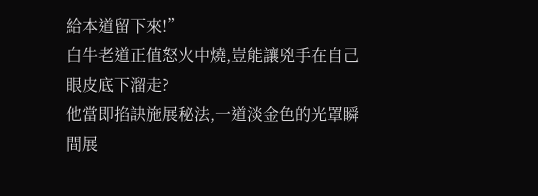給本道留下來!”
白牛老道正值怒火中燒,豈能讓兇手在自己眼皮底下溜走?
他當即掐訣施展秘法,一道淡金色的光罩瞬間展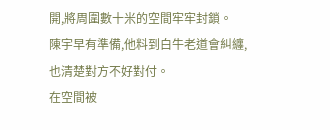開,將周圍數十米的空間牢牢封鎖。
陳宇早有準備,他料到白牛老道會糾纏,也清楚對方不好對付。
在空間被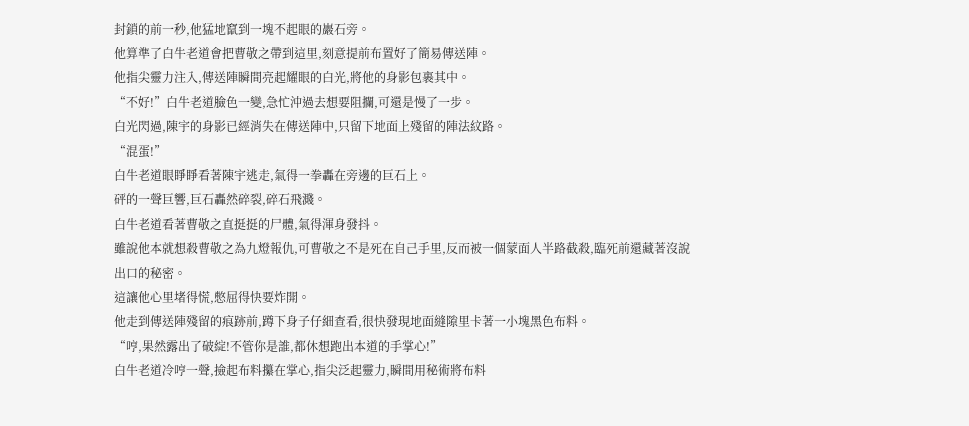封鎖的前一秒,他猛地竄到一塊不起眼的巖石旁。
他算準了白牛老道會把曹敬之帶到這里,刻意提前布置好了簡易傳送陣。
他指尖靈力注入,傳送陣瞬間亮起耀眼的白光,將他的身影包裹其中。
“不好!”白牛老道臉色一變,急忙沖過去想要阻攔,可還是慢了一步。
白光閃過,陳宇的身影已經消失在傳送陣中,只留下地面上殘留的陣法紋路。
“混蛋!”
白牛老道眼睜睜看著陳宇逃走,氣得一拳轟在旁邊的巨石上。
砰的一聲巨響,巨石轟然碎裂,碎石飛濺。
白牛老道看著曹敬之直挺挺的尸體,氣得渾身發抖。
雖說他本就想殺曹敬之為九燈報仇,可曹敬之不是死在自己手里,反而被一個蒙面人半路截殺,臨死前還藏著沒說出口的秘密。
這讓他心里堵得慌,憋屈得快要炸開。
他走到傳送陣殘留的痕跡前,蹲下身子仔細查看,很快發現地面縫隙里卡著一小塊黑色布料。
“哼,果然露出了破綻!不管你是誰,都休想跑出本道的手掌心!”
白牛老道冷哼一聲,撿起布料攥在掌心,指尖泛起靈力,瞬間用秘術將布料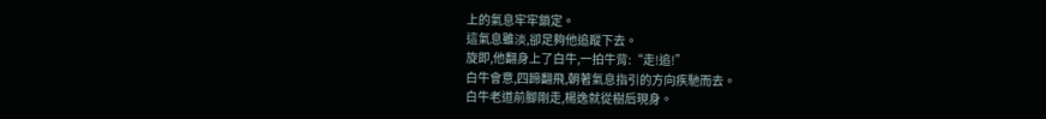上的氣息牢牢鎖定。
這氣息雖淡,卻足夠他追蹤下去。
旋即,他翻身上了白牛,一拍牛背:“走!追!”
白牛會意,四蹄翻飛,朝著氣息指引的方向疾馳而去。
白牛老道前腳剛走,楊逸就從樹后現身。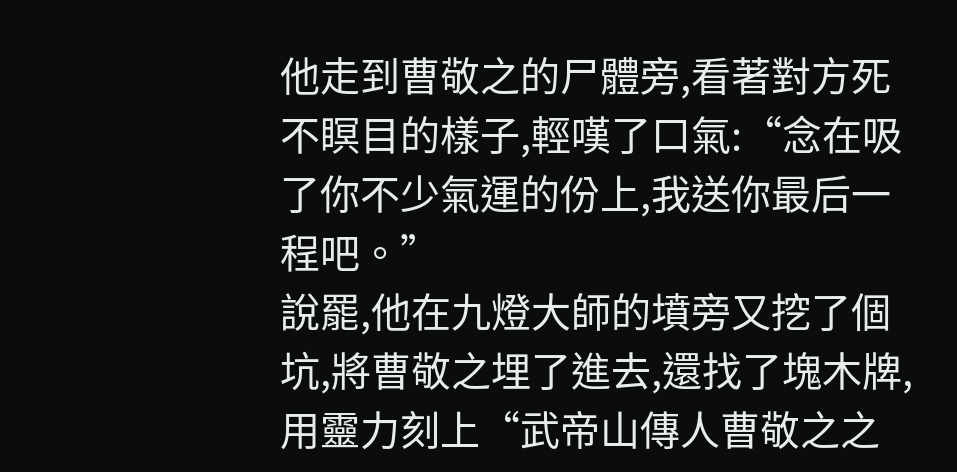他走到曹敬之的尸體旁,看著對方死不瞑目的樣子,輕嘆了口氣:“念在吸了你不少氣運的份上,我送你最后一程吧。”
說罷,他在九燈大師的墳旁又挖了個坑,將曹敬之埋了進去,還找了塊木牌,用靈力刻上“武帝山傳人曹敬之之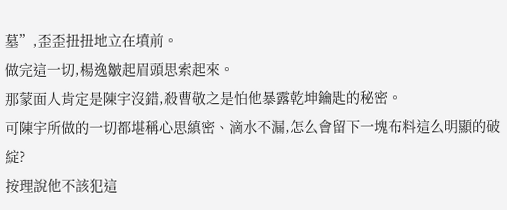墓”,歪歪扭扭地立在墳前。
做完這一切,楊逸皺起眉頭思索起來。
那蒙面人肯定是陳宇沒錯,殺曹敬之是怕他暴露乾坤鑰匙的秘密。
可陳宇所做的一切都堪稱心思縝密、滴水不漏,怎么會留下一塊布料這么明顯的破綻?
按理說他不該犯這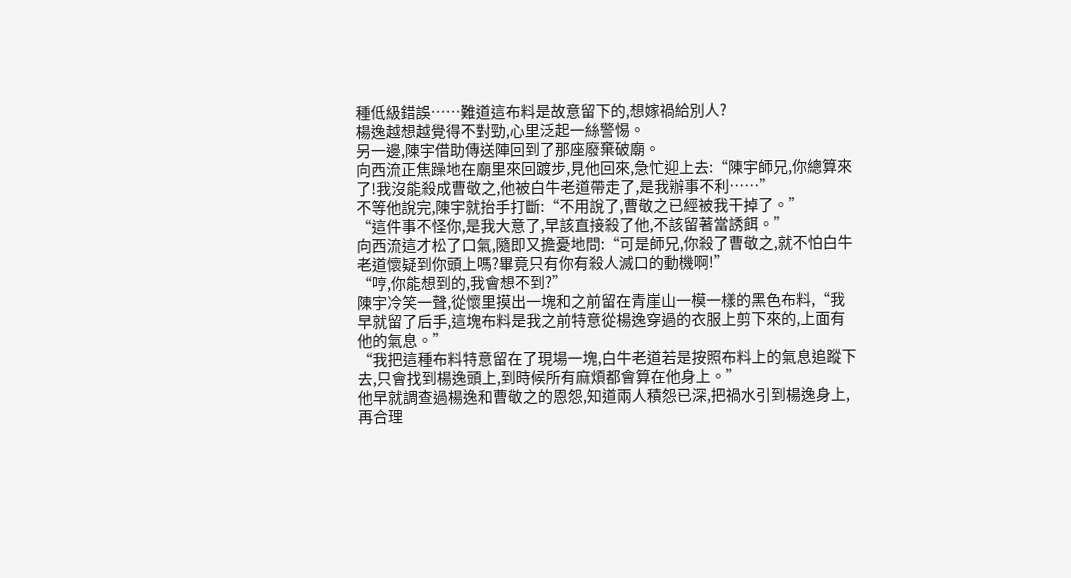種低級錯誤……難道這布料是故意留下的,想嫁禍給別人?
楊逸越想越覺得不對勁,心里泛起一絲警惕。
另一邊,陳宇借助傳送陣回到了那座廢棄破廟。
向西流正焦躁地在廟里來回踱步,見他回來,急忙迎上去:“陳宇師兄,你總算來了!我沒能殺成曹敬之,他被白牛老道帶走了,是我辦事不利……”
不等他說完,陳宇就抬手打斷:“不用說了,曹敬之已經被我干掉了。”
“這件事不怪你,是我大意了,早該直接殺了他,不該留著當誘餌。”
向西流這才松了口氣,隨即又擔憂地問:“可是師兄,你殺了曹敬之,就不怕白牛老道懷疑到你頭上嗎?畢竟只有你有殺人滅口的動機啊!”
“哼,你能想到的,我會想不到?”
陳宇冷笑一聲,從懷里摸出一塊和之前留在青崖山一模一樣的黑色布料,“我早就留了后手,這塊布料是我之前特意從楊逸穿過的衣服上剪下來的,上面有他的氣息。”
“我把這種布料特意留在了現場一塊,白牛老道若是按照布料上的氣息追蹤下去,只會找到楊逸頭上,到時候所有麻煩都會算在他身上。”
他早就調查過楊逸和曹敬之的恩怨,知道兩人積怨已深,把禍水引到楊逸身上,再合理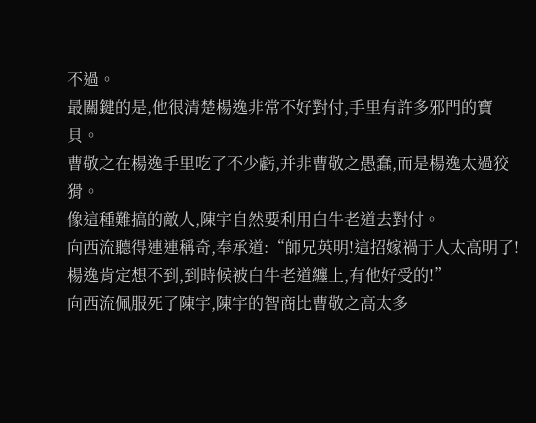不過。
最關鍵的是,他很清楚楊逸非常不好對付,手里有許多邪門的寶貝。
曹敬之在楊逸手里吃了不少虧,并非曹敬之愚蠢,而是楊逸太過狡猾。
像這種難搞的敵人,陳宇自然要利用白牛老道去對付。
向西流聽得連連稱奇,奉承道:“師兄英明!這招嫁禍于人太高明了!楊逸肯定想不到,到時候被白牛老道纏上,有他好受的!”
向西流佩服死了陳宇,陳宇的智商比曹敬之高太多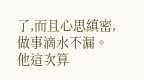了,而且心思縝密,做事滴水不漏。
他這次算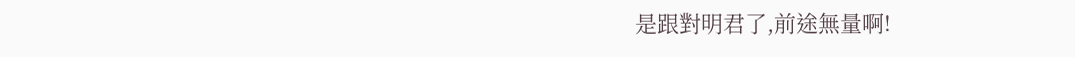是跟對明君了,前途無量啊!